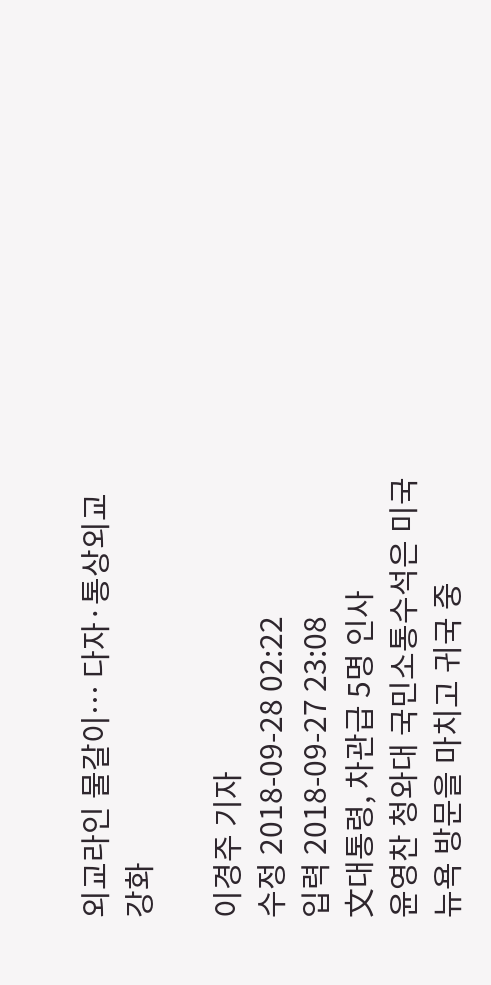외교라인 물갈이… 다자·통상외교 강화

이경주 기자
수정 2018-09-28 02:22
입력 2018-09-27 23:08
文대통령, 차관급 5명 인사
윤영찬 청와대 국민소통수석은 미국 뉴욕 방문을 마치고 귀국 중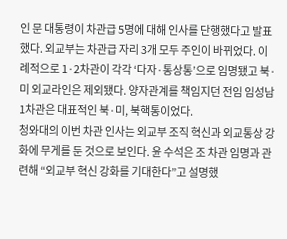인 문 대통령이 차관급 5명에 대해 인사를 단행했다고 발표했다. 외교부는 차관급 자리 3개 모두 주인이 바뀌었다. 이례적으로 1·2차관이 각각 ‘다자·통상통’으로 임명됐고 북·미 외교라인은 제외됐다. 양자관계를 책임지던 전임 임성남 1차관은 대표적인 북·미, 북핵통이었다.
청와대의 이번 차관 인사는 외교부 조직 혁신과 외교통상 강화에 무게를 둔 것으로 보인다. 윤 수석은 조 차관 임명과 관련해 “외교부 혁신 강화를 기대한다”고 설명했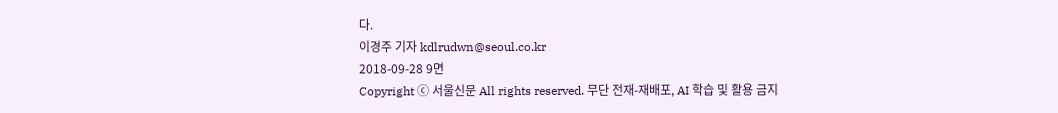다.
이경주 기자 kdlrudwn@seoul.co.kr
2018-09-28 9면
Copyright ⓒ 서울신문 All rights reserved. 무단 전재-재배포, AI 학습 및 활용 금지